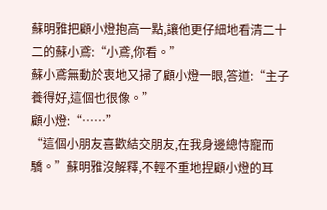蘇明雅把顧小燈抱高一點,讓他更仔細地看清二十二的蘇小鳶:“小鳶,你看。”
蘇小鳶無動於衷地又掃了顧小燈一眼,答道:“主子養得好,這個也很像。”
顧小燈:“……”
“這個小朋友喜歡結交朋友,在我身邊總恃寵而驕。”蘇明雅沒解釋,不輕不重地捏顧小燈的耳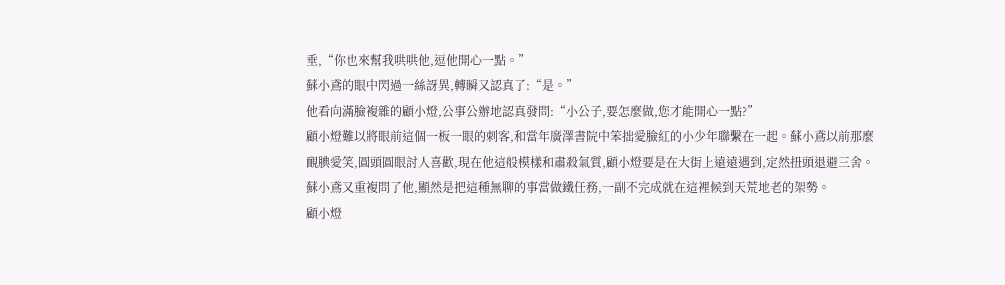垂,“你也來幫我哄哄他,逗他開心一點。”
蘇小鳶的眼中閃過一絲訝異,轉瞬又認真了:“是。”
他看向滿臉複雜的顧小燈,公事公辦地認真發問:“小公子,要怎麼做,您才能開心一點?”
顧小燈難以將眼前這個一板一眼的刺客,和當年廣澤書院中笨拙愛臉紅的小少年聯繫在一起。蘇小鳶以前那麼靦腆愛笑,圓頭圓眼討人喜歡,現在他這般模樣和肅殺氣質,顧小燈要是在大街上遠遠遇到,定然扭頭退避三舍。
蘇小鳶又重複問了他,顯然是把這種無聊的事當做鐵任務,一副不完成就在這裡候到天荒地老的架勢。
顧小燈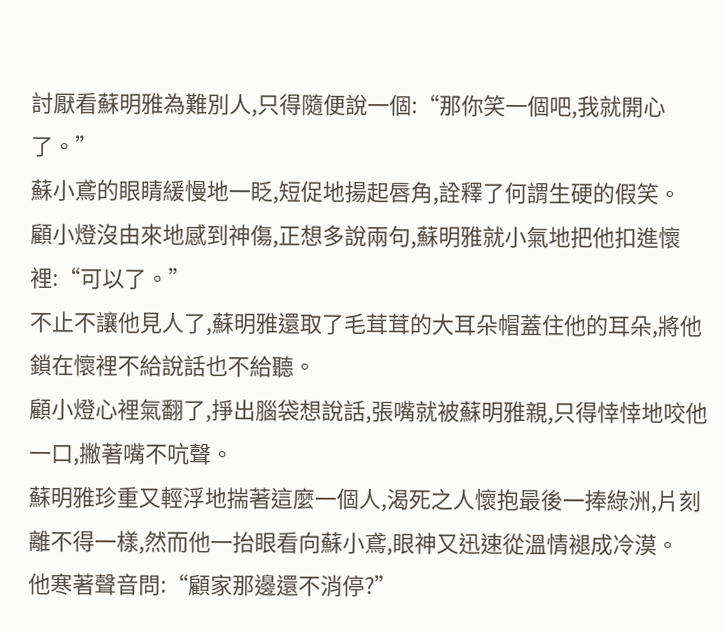討厭看蘇明雅為難別人,只得隨便說一個:“那你笑一個吧,我就開心了。”
蘇小鳶的眼睛緩慢地一眨,短促地揚起唇角,詮釋了何謂生硬的假笑。
顧小燈沒由來地感到神傷,正想多說兩句,蘇明雅就小氣地把他扣進懷裡:“可以了。”
不止不讓他見人了,蘇明雅還取了毛茸茸的大耳朵帽蓋住他的耳朵,將他鎖在懷裡不給說話也不給聽。
顧小燈心裡氣翻了,掙出腦袋想說話,張嘴就被蘇明雅親,只得悻悻地咬他一口,撇著嘴不吭聲。
蘇明雅珍重又輕浮地揣著這麼一個人,渴死之人懷抱最後一捧綠洲,片刻離不得一樣,然而他一抬眼看向蘇小鳶,眼神又迅速從溫情褪成冷漠。
他寒著聲音問:“顧家那邊還不消停?”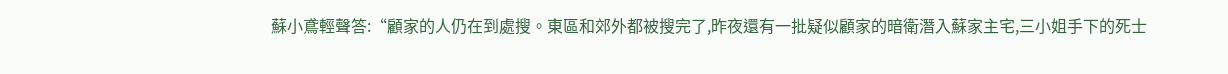蘇小鳶輕聲答:“顧家的人仍在到處搜。東區和郊外都被搜完了,昨夜還有一批疑似顧家的暗衛潛入蘇家主宅,三小姐手下的死士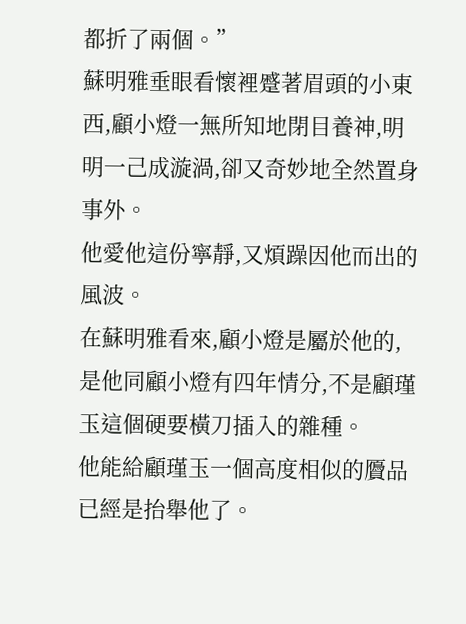都折了兩個。”
蘇明雅垂眼看懷裡蹙著眉頭的小東西,顧小燈一無所知地閉目養神,明明一己成漩渦,卻又奇妙地全然置身事外。
他愛他這份寧靜,又煩躁因他而出的風波。
在蘇明雅看來,顧小燈是屬於他的,是他同顧小燈有四年情分,不是顧瑾玉這個硬要橫刀插入的雜種。
他能給顧瑾玉一個高度相似的贗品已經是抬舉他了。